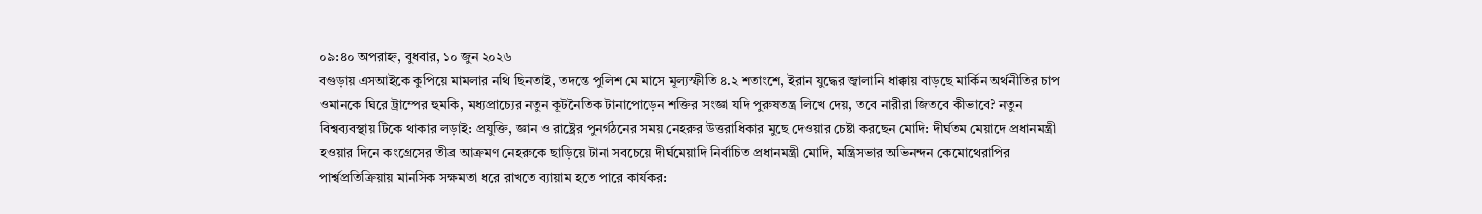০৯:৪০ অপরাহ্ন, বুধবার, ১০ জুন ২০২৬
বগুড়ায় এসআইকে কুপিয়ে মামলার নথি ছিনতাই, তদন্তে পুলিশ মে মাসে মূল্যস্ফীতি ৪.২ শতাংশে, ইরান যুদ্ধের জ্বালানি ধাক্কায় বাড়ছে মার্কিন অর্থনীতির চাপ ওমানকে ঘিরে ট্রাম্পের হুমকি, মধ্যপ্রাচ্যের নতুন কূটনৈতিক টানাপোড়েন শক্তির সংজ্ঞা যদি পুরুষতন্ত্র লিখে দেয়, তবে নারীরা জিতবে কীভাবে? নতুন বিশ্বব্যবস্থায় টিকে থাকার লড়াই: প্রযুক্তি, জ্ঞান ও রাষ্ট্রের পুনর্গঠনের সময় নেহরুর উত্তরাধিকার মুছে দেওয়ার চেষ্টা করছেন মোদি: দীর্ঘতম মেয়াদে প্রধানমন্ত্রী হওয়ার দিনে কংগ্রেসের তীব্র আক্রমণ নেহরুকে ছাড়িয়ে টানা সবচেয়ে দীর্ঘমেয়াদি নির্বাচিত প্রধানমন্ত্রী মোদি, মন্ত্রিসভার অভিনন্দন কেমোথেরাপির পার্শ্বপ্রতিক্রিয়ায় মানসিক সক্ষমতা ধরে রাখতে ব্যায়াম হতে পারে কার্যকর: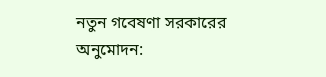নতুন গবেষণা সরকারের অনুমোদন: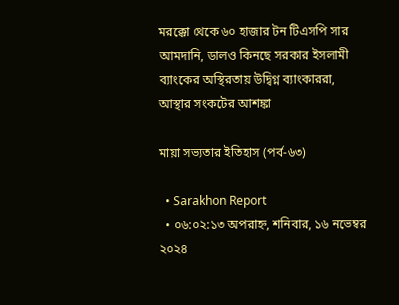মরক্কো থেকে ৬০ হাজার টন টিএসপি সার আমদানি, ডালও কিনছে সরকার ইসলামী ব্যাংকের অস্থিরতায় উদ্বিগ্ন ব্যাংকাররা, আস্থার সংকটের আশঙ্কা

মায়া সভ্যতার ইতিহাস (পর্ব-৬৩)

  • Sarakhon Report
  • ০৬:০২:১৩ অপরাহ্ন, শনিবার, ১৬ নভেম্বর ২০২৪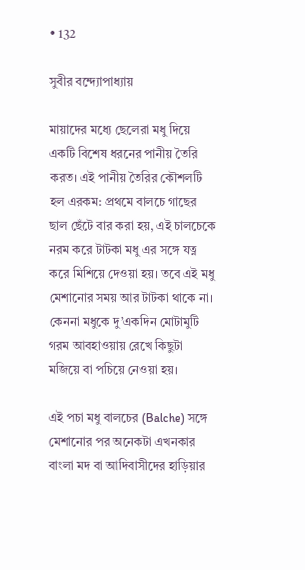• 132

সুবীর বন্দ্যোপাধ্যায়

মায়াদের মধ্যে ছেলেরা মধু দিয়ে একটি বিশেষ ধরনের পানীয় তৈরি করত। এই পানীয় তৈরির কৌশলটি হল এরকম: প্রথমে বালচে গাছের ছাল ছেঁটে বার করা হয়, এই চালচেকে নরম করে টাটকা মধু এর সঙ্গে যত্ন করে মিশিয়ে দেওয়া হয়। তবে এই মধু মেশানোর সময় আর টাটকা থাকে না। কেননা মধুকে দু’একদিন মোটামুটি গরম আবহাওয়ায় রেখে কিছুটা মজিয়ে বা পচিয়ে নেওয়া হয়।

এই পচা মধু বালচের (Balche) সঙ্গে মেশানোর পর অনেকটা এখনকার বাংলা মদ বা আদিবাসীদের হাড়িয়ার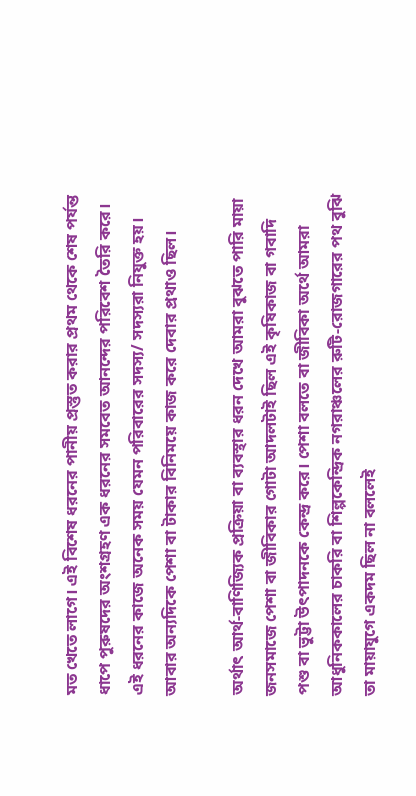মত খেতে লাগে। এই বিশেষ ধরনের পানীয় প্রস্তুত করার প্রথম থেকে শেষ পর্যন্ত ধাপে পুরুষদের অংশগ্রহণ এক ধরনের সমবেত আনন্দের পরিবেশ তৈরি করে। এই ধরনের কাজে অনেক সময় যেমন পরিবারের সদস্য/ সদস্যরা নিযুক্ত হয়। আবার অন্যদিকে পেশা বা টাকার বিনিময়ে কাজ করে দেবার প্রথাও ছিল।

অর্থাৎ আর্থ-বাণিজ্যিক প্রক্রিয়া বা ব্যবস্থার ধরন দেখে আমরা বুঝতে পারি মায়া জনসমাজে পেশা বা জীবিকার গোটা আদলটাই ছিল এই কৃষিকাজ বা গবাদি পশু বা ভুট্টা উৎপাদনকে কেন্দ্র করে। পেশা বলতে বা জীবিকা অর্থে আমরা আধুনিককালের চাকরি বা শিল্পকেন্দ্রিক নগরাঞ্চলের রুটি-রোজগারের পথ বুঝি তা মায়াযুগে একদম ছিল না বললেই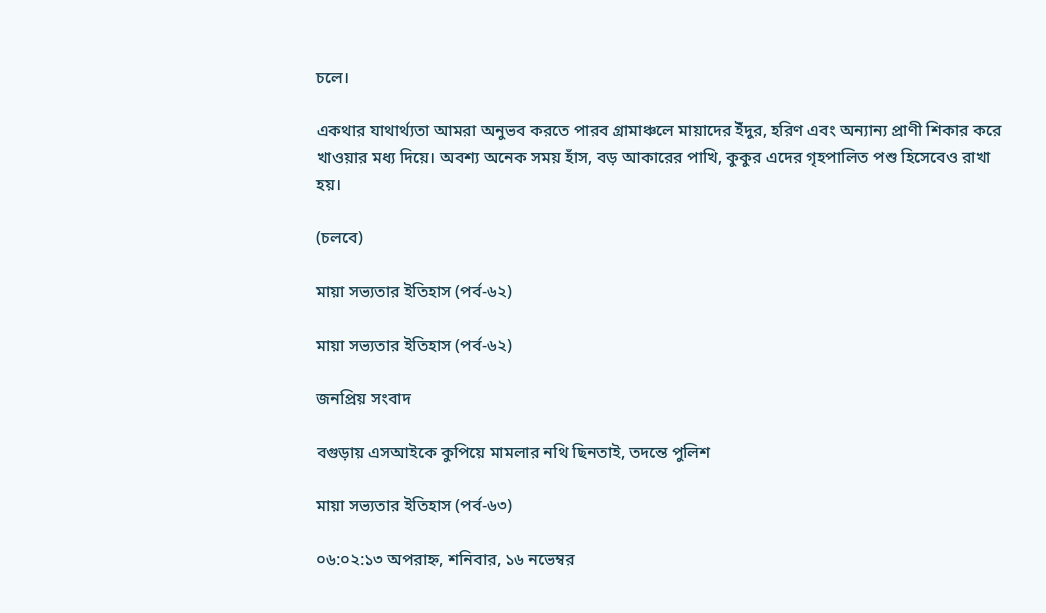চলে।

একথার যাথার্থ্যতা আমরা অনুভব করতে পারব গ্রামাঞ্চলে মায়াদের ইঁদুর, হরিণ এবং অন্যান্য প্রাণী শিকার করে খাওয়ার মধ্য দিয়ে। অবশ্য অনেক সময় হাঁস, বড় আকারের পাখি, কুকুর এদের গৃহপালিত পশু হিসেবেও রাখা হয়।

(চলবে)

মায়া সভ্যতার ইতিহাস (পর্ব-৬২)

মায়া সভ্যতার ইতিহাস (পর্ব-৬২)

জনপ্রিয় সংবাদ

বগুড়ায় এসআইকে কুপিয়ে মামলার নথি ছিনতাই, তদন্তে পুলিশ

মায়া সভ্যতার ইতিহাস (পর্ব-৬৩)

০৬:০২:১৩ অপরাহ্ন, শনিবার, ১৬ নভেম্বর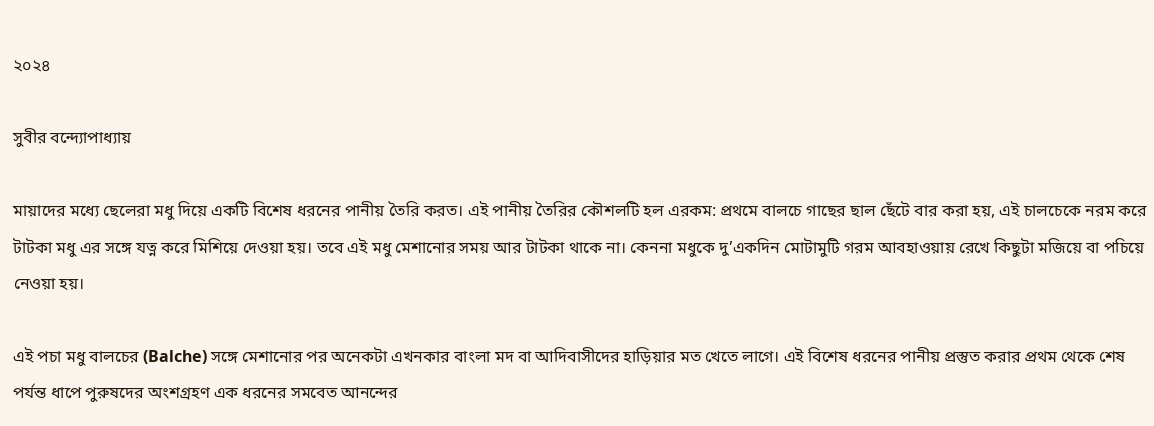২০২৪

সুবীর বন্দ্যোপাধ্যায়

মায়াদের মধ্যে ছেলেরা মধু দিয়ে একটি বিশেষ ধরনের পানীয় তৈরি করত। এই পানীয় তৈরির কৌশলটি হল এরকম: প্রথমে বালচে গাছের ছাল ছেঁটে বার করা হয়, এই চালচেকে নরম করে টাটকা মধু এর সঙ্গে যত্ন করে মিশিয়ে দেওয়া হয়। তবে এই মধু মেশানোর সময় আর টাটকা থাকে না। কেননা মধুকে দু’একদিন মোটামুটি গরম আবহাওয়ায় রেখে কিছুটা মজিয়ে বা পচিয়ে নেওয়া হয়।

এই পচা মধু বালচের (Balche) সঙ্গে মেশানোর পর অনেকটা এখনকার বাংলা মদ বা আদিবাসীদের হাড়িয়ার মত খেতে লাগে। এই বিশেষ ধরনের পানীয় প্রস্তুত করার প্রথম থেকে শেষ পর্যন্ত ধাপে পুরুষদের অংশগ্রহণ এক ধরনের সমবেত আনন্দের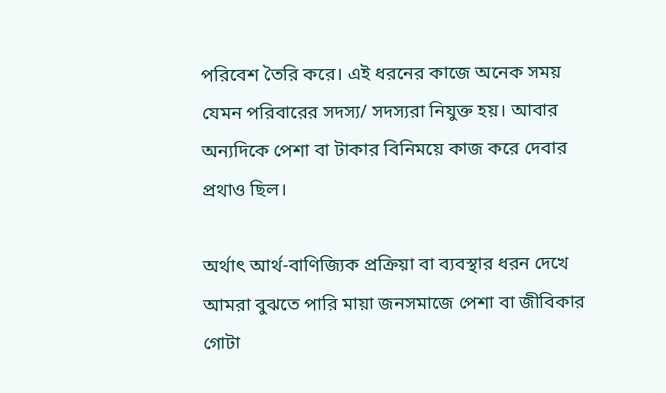পরিবেশ তৈরি করে। এই ধরনের কাজে অনেক সময় যেমন পরিবারের সদস্য/ সদস্যরা নিযুক্ত হয়। আবার অন্যদিকে পেশা বা টাকার বিনিময়ে কাজ করে দেবার প্রথাও ছিল।

অর্থাৎ আর্থ-বাণিজ্যিক প্রক্রিয়া বা ব্যবস্থার ধরন দেখে আমরা বুঝতে পারি মায়া জনসমাজে পেশা বা জীবিকার গোটা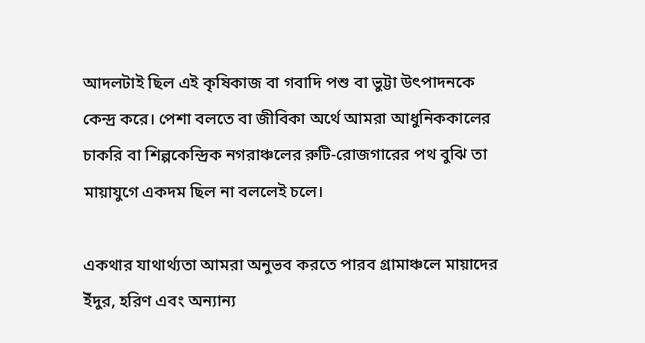আদলটাই ছিল এই কৃষিকাজ বা গবাদি পশু বা ভুট্টা উৎপাদনকে কেন্দ্র করে। পেশা বলতে বা জীবিকা অর্থে আমরা আধুনিককালের চাকরি বা শিল্পকেন্দ্রিক নগরাঞ্চলের রুটি-রোজগারের পথ বুঝি তা মায়াযুগে একদম ছিল না বললেই চলে।

একথার যাথার্থ্যতা আমরা অনুভব করতে পারব গ্রামাঞ্চলে মায়াদের ইঁদুর, হরিণ এবং অন্যান্য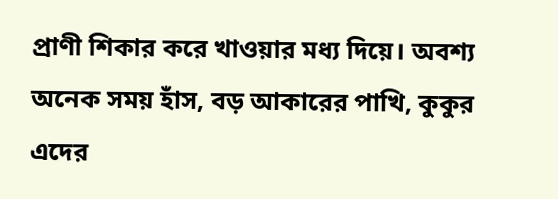প্রাণী শিকার করে খাওয়ার মধ্য দিয়ে। অবশ্য অনেক সময় হাঁস, বড় আকারের পাখি, কুকুর এদের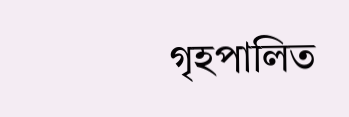গৃহপালিত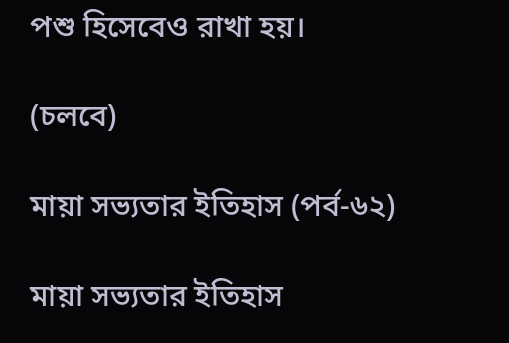পশু হিসেবেও রাখা হয়।

(চলবে)

মায়া সভ্যতার ইতিহাস (পর্ব-৬২)

মায়া সভ্যতার ইতিহাস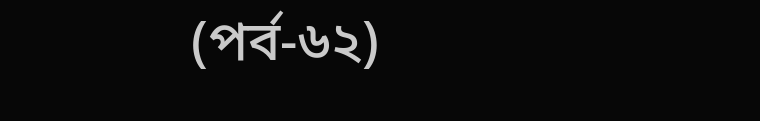(পর্ব-৬২)